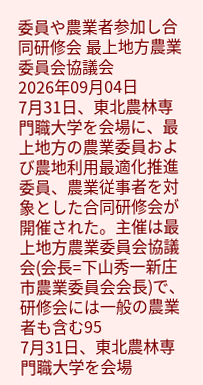委員や農業者参加し合同研修会 最上地方農業委員会協議会
2026年09月04日
7月31日、東北農林専門職大学を会場に、最上地方の農業委員および農地利用最適化推進委員、農業従事者を対象とした合同研修会が開催された。主催は最上地方農業委員会協議会(会長=下山秀一新庄市農業委員会会長)で、研修会には一般の農業者も含む95
7月31日、東北農林専門職大学を会場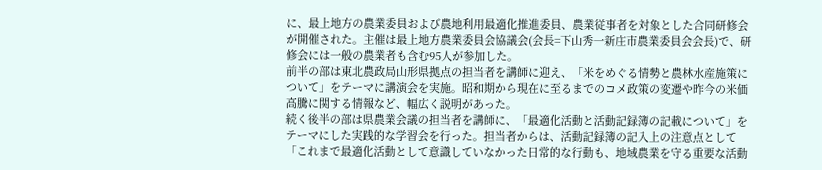に、最上地方の農業委員および農地利用最適化推進委員、農業従事者を対象とした合同研修会が開催された。主催は最上地方農業委員会協議会(会長=下山秀一新庄市農業委員会会長)で、研修会には一般の農業者も含む95人が参加した。
前半の部は東北農政局山形県拠点の担当者を講師に迎え、「米をめぐる情勢と農林水産施策について」をテーマに講演会を実施。昭和期から現在に至るまでのコメ政策の変遷や昨今の米価高騰に関する情報など、幅広く説明があった。
続く後半の部は県農業会議の担当者を講師に、「最適化活動と活動記録簿の記載について」をテーマにした実践的な学習会を行った。担当者からは、活動記録簿の記入上の注意点として「これまで最適化活動として意識していなかった日常的な行動も、地域農業を守る重要な活動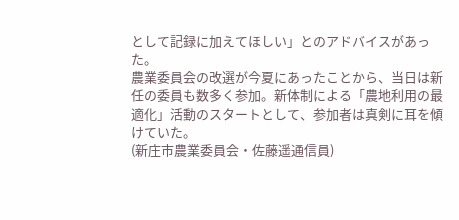として記録に加えてほしい」とのアドバイスがあった。
農業委員会の改選が今夏にあったことから、当日は新任の委員も数多く参加。新体制による「農地利用の最適化」活動のスタートとして、参加者は真剣に耳を傾けていた。
(新庄市農業委員会・佐藤遥通信員)